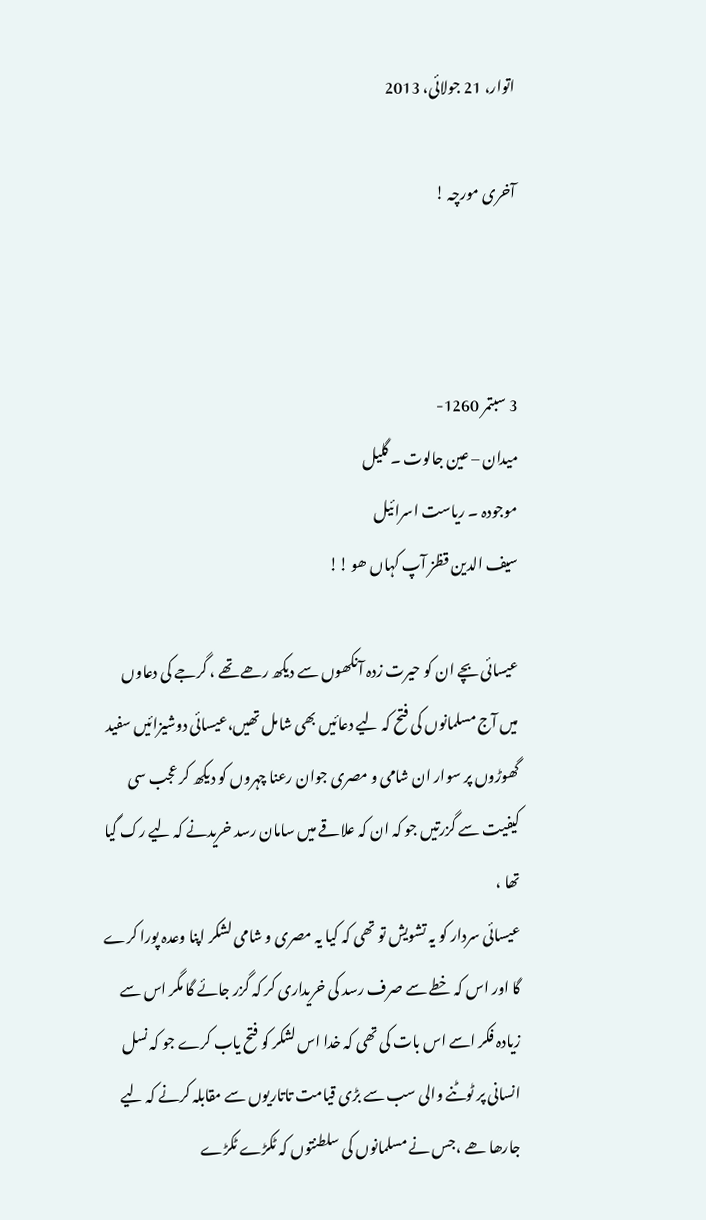اتوار، 21 جولائی، 2013

آخری مورچہ !



3 سبتمر 1260-
میدان – عین جالوت ۔ گلیل
موجودہ ۔ ریاست اسرائیل
سیف الدین قظز آپ کہاں ھو !!

عیسائی بچے ان کو حیرت زدہ آنکھوں سے دیکھ رھے تھے ، گرجے کی دعاوں میں آج مسلمانوں کی فتح کہ لیے دعائیں بھی شامل تھیں،عیسائی دوشیزائیں سفید گھوڑوں پر سوار ان شامی و مصری جوان رعنا چہروں کو دیکھ کر عجب سی کیفیت سے گزرتیں جو کہ ان کہ علاقے میں سامان رسد خریدنے کہ لیے رک گیا تھا ،
عیسائی سردار کو یہ تشویش تو تھی کہ کیا یہ مصری و شامی لشکر اپنا وعدہ پورا کرے گا اور اس کہ خطے سے صرف رسد کی خریداری کر کہ گزر جائے گا مگر اس سے زیادہ فکر اسے اس بات کی تھی کہ خدا اس لشکر کو فتح یاب کرے جو کہ نسل انسانی پر ٹوٹنے والی سب سے بڑی قیامت تاتاریوں سے مقابلہ کرنے کہ لیے جارھا ھے ،جس نے مسلمانوں کی سلطنتوں کہ ٹکڑے ٹکڑے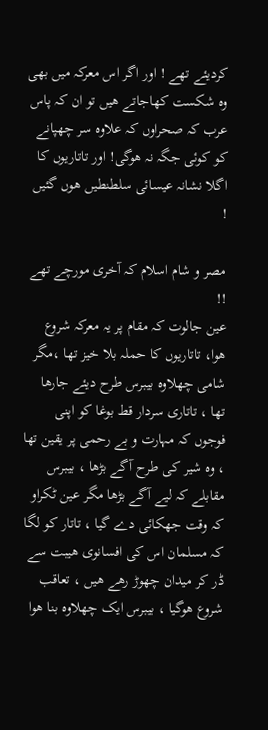کردیئے تھے ! اور اگر اس معرکہ میں بھی وہ شکست کھاجاتے ھیں تو ان کہ پاس عرب کہ صحراوں کہ علاوہ سر چھپانے کو کوئی جگہ نہ ھوگی! اور تاتاریوں کا اگلا نشانہ عیسائی سلطنطیں ھوں گئیں !

مصر و شام اسلام کہ آخری مورچے تھے !!
عین جالوت کہ مقام پر یہ معرکہ شروع ھوا، تاتاریوں کا حملہ بلا خیز تھا ،مگر شامی چھلاوہ بیبرس طرح دیئے جارھا تھا ، تاتاری سردار قط بوغا کو اپنی فوجوں کہ مہارت و بے رحمی پر یقین تھا ، وہ شیر کی طرح آگے بڑھا ، بیبرس مقابلے کہ لیے آگے بڑھا مگر عین ٹکراو کہ وقت جھکائی دے گیا ، تاتار کو لگا کہ مسلمان اس کی افسانوی ھیبت سے ڈر کر میدان چھوڑ رھے ھیں ، تعاقب شروع ھوگیا ، بیبرس ایک چھلاوہ بنا ھوا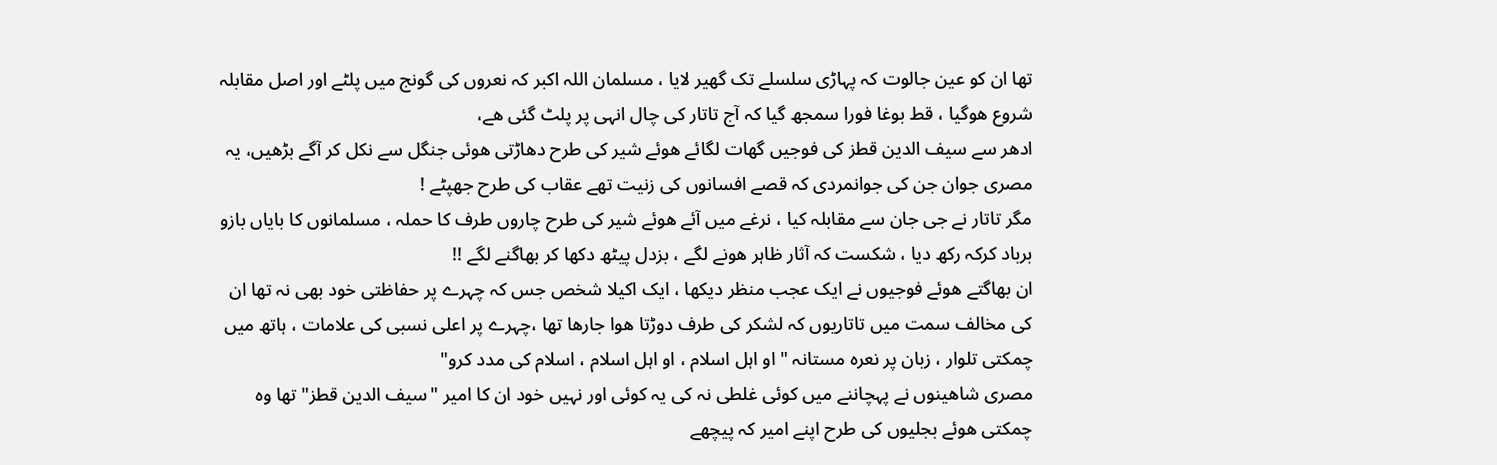تھا ان کو عین جالوت کہ پہاڑی سلسلے تک گھیر لایا ، مسلمان اللہ اکبر کہ نعروں کی گونج میں پلٹے اور اصل مقابلہ شروع ھوگیا ، قط بوغا فورا سمجھ گیا کہ آج تاتار کی چال انہی پر پلٹ گئی ھے،
ادھر سے سیف الدین قطز کی فوجیں گھات لگائے ھوئے شیر کی طرح دھاڑتی ھوئی جنگل سے نکل کر آگے بڑھیں، یہ مصری جوان جن کی جوانمردی کہ قصے افسانوں کی زنیت تھے عقاب کی طرح جھپٹے !
مگر تاتار نے جی جان سے مقابلہ کیا ، نرغے میں آئے ھوئے شیر کی طرح چاروں طرف کا حملہ ، مسلمانوں کا بایاں بازو برباد کرکہ رکھ دیا ، شکست کہ آثار ظاہر ھونے لگے ، بزدل پیٹھ دکھا کر بھاگنے لگے !!
ان بھاگتے ھوئے فوجیوں نے ایک عجب منظر دیکھا ، ایک اکیلا شخص جس کہ چہرے پر حفاظتی خود بھی نہ تھا ان کی مخالف سمت میں تاتاریوں کہ لشکر کی طرف دوڑتا ھوا جارھا تھا ،چہرے پر اعلی نسبی کی علامات ، ہاتھ میں چمکتی تلوار ، زبان پر نعرہ مستانہ " او اہل اسلام ، او اہل اسلام ، اسلام کی مدد کرو"
مصری شاھینوں نے پہچاننے میں کوئی غلطی نہ کی یہ کوئی اور نہیں خود ان کا امیر "سیف الدین قطز" تھا وہ چمکتی ھوئے بجلیوں کی طرح اپنے امیر کہ پیچھے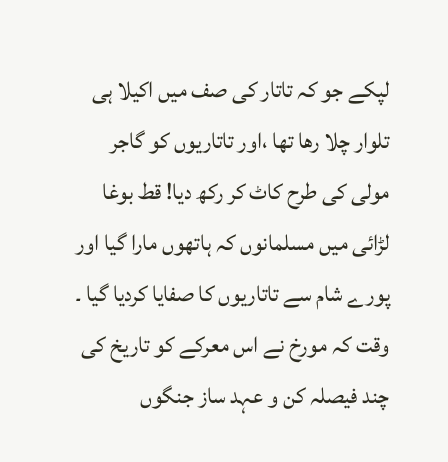لپکے جو کہ تاتار کی صف میں اکیلا ہی تلوار چلا رھا تھا ،اور تاتاریوں کو گاجر مولی کی طرح کاٹ کر رکھ دیا! قط بوغا لڑائی میں مسلمانوں کہ ہاتھوں مارا گیا اور پورے شام سے تاتاریوں کا صفایا کردیا گیا ۔ وقت کہ مورخ نے اس معرکے کو تاریخ کی چند فیصلہ کن و عہد ساز جنگوں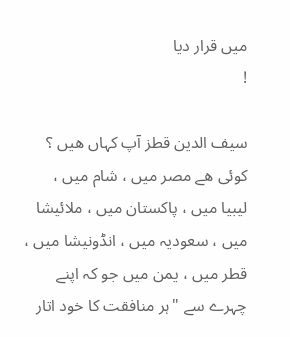میں قرار دیا
!

سیف الدین قطز آپ کہاں ھیں ؟ کوئی ھے مصر میں ، شام میں ، لیبیا میں ، پاکستان میں ، ملائیشا میں ، سعودیہ میں ، انڈونیشا میں ، قطر میں ، یمن میں جو کہ اپنے چہرے سے "ہر منافقت کا خود اتار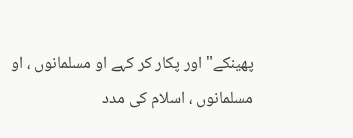پھینکے" اور پکار کر کہے او مسلمانوں ، او مسلمانوں ، اسلام کی مدد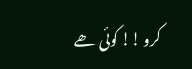کرو !! کوئی ھے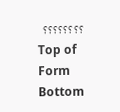؟؟؟؟؟؟؟؟
Top of Form
Bottom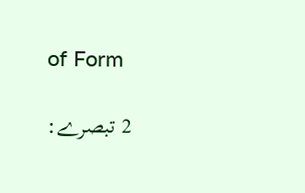of Form

2 تبصرے: